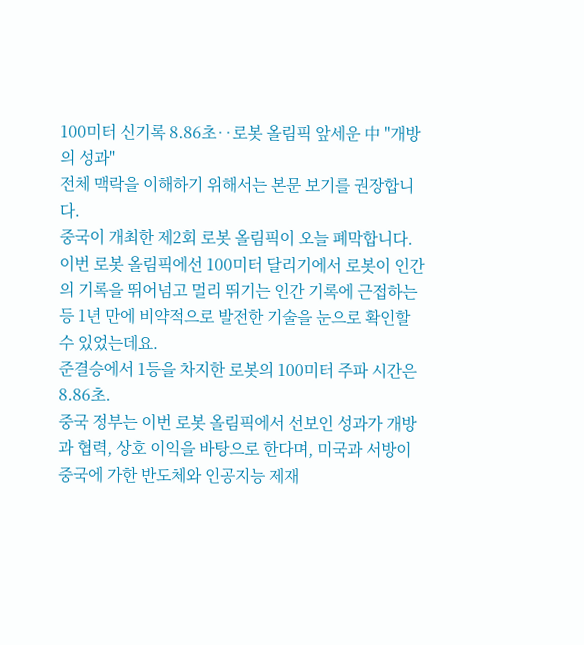100미터 신기록 8.86초‥로봇 올림픽 앞세운 中 "개방의 성과"
전체 맥락을 이해하기 위해서는 본문 보기를 권장합니다.
중국이 개최한 제2회 로봇 올림픽이 오늘 폐막합니다.
이번 로봇 올림픽에선 100미터 달리기에서 로봇이 인간의 기록을 뛰어넘고 멀리 뛰기는 인간 기록에 근접하는 등 1년 만에 비약적으로 발전한 기술을 눈으로 확인할 수 있었는데요.
준결승에서 1등을 차지한 로봇의 100미터 주파 시간은 8.86초.
중국 정부는 이번 로봇 올림픽에서 선보인 성과가 개방과 협력, 상호 이익을 바탕으로 한다며, 미국과 서방이 중국에 가한 반도체와 인공지능 제재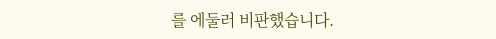를 에둘러 비판했습니다.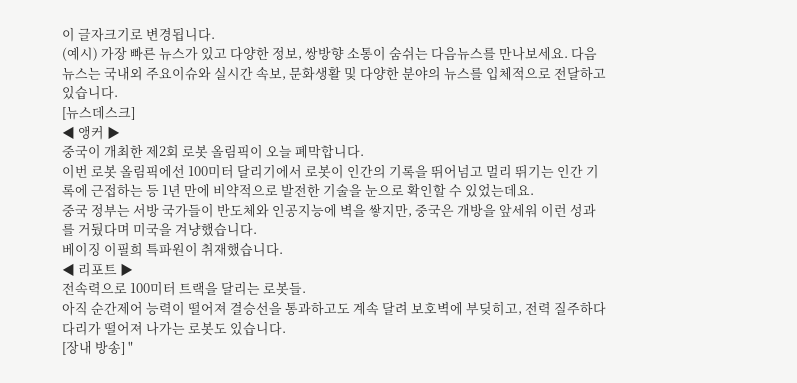이 글자크기로 변경됩니다.
(예시) 가장 빠른 뉴스가 있고 다양한 정보, 쌍방향 소통이 숨쉬는 다음뉴스를 만나보세요. 다음뉴스는 국내외 주요이슈와 실시간 속보, 문화생활 및 다양한 분야의 뉴스를 입체적으로 전달하고 있습니다.
[뉴스데스크]
◀ 앵커 ▶
중국이 개최한 제2회 로봇 올림픽이 오늘 폐막합니다.
이번 로봇 올림픽에선 100미터 달리기에서 로봇이 인간의 기록을 뛰어넘고 멀리 뛰기는 인간 기록에 근접하는 등 1년 만에 비약적으로 발전한 기술을 눈으로 확인할 수 있었는데요.
중국 정부는 서방 국가들이 반도체와 인공지능에 벽을 쌓지만, 중국은 개방을 앞세워 이런 성과를 거뒀다며 미국을 겨냥했습니다.
베이징 이필희 특파원이 취재했습니다.
◀ 리포트 ▶
전속력으로 100미터 트랙을 달리는 로봇들.
아직 순간제어 능력이 떨어져 결승선을 통과하고도 계속 달려 보호벽에 부딪히고, 전력 질주하다 다리가 떨어져 나가는 로봇도 있습니다.
[장내 방송] "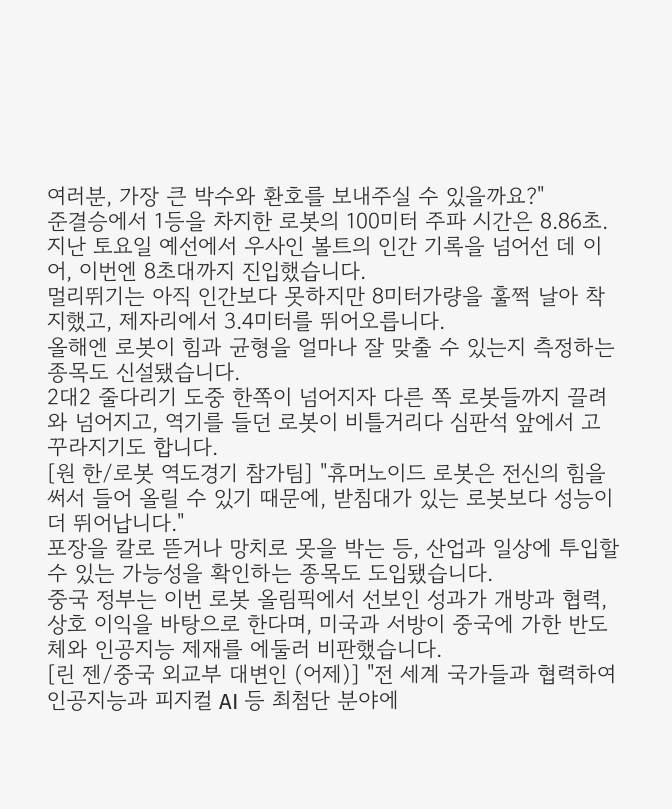여러분, 가장 큰 박수와 환호를 보내주실 수 있을까요?"
준결승에서 1등을 차지한 로봇의 100미터 주파 시간은 8.86초.
지난 토요일 예선에서 우사인 볼트의 인간 기록을 넘어선 데 이어, 이번엔 8초대까지 진입했습니다.
멀리뛰기는 아직 인간보다 못하지만 8미터가량을 훌쩍 날아 착지했고, 제자리에서 3.4미터를 뛰어오릅니다.
올해엔 로봇이 힘과 균형을 얼마나 잘 맞출 수 있는지 측정하는 종목도 신설됐습니다.
2대2 줄다리기 도중 한쪽이 넘어지자 다른 쪽 로봇들까지 끌려와 넘어지고, 역기를 들던 로봇이 비틀거리다 심판석 앞에서 고꾸라지기도 합니다.
[원 한/로봇 역도경기 참가팀] "휴머노이드 로봇은 전신의 힘을 써서 들어 올릴 수 있기 때문에, 받침대가 있는 로봇보다 성능이 더 뛰어납니다."
포장을 칼로 뜯거나 망치로 못을 박는 등, 산업과 일상에 투입할 수 있는 가능성을 확인하는 종목도 도입됐습니다.
중국 정부는 이번 로봇 올림픽에서 선보인 성과가 개방과 협력, 상호 이익을 바탕으로 한다며, 미국과 서방이 중국에 가한 반도체와 인공지능 제재를 에둘러 비판했습니다.
[린 젠/중국 외교부 대변인 (어제)] "전 세계 국가들과 협력하여 인공지능과 피지컬 AI 등 최첨단 분야에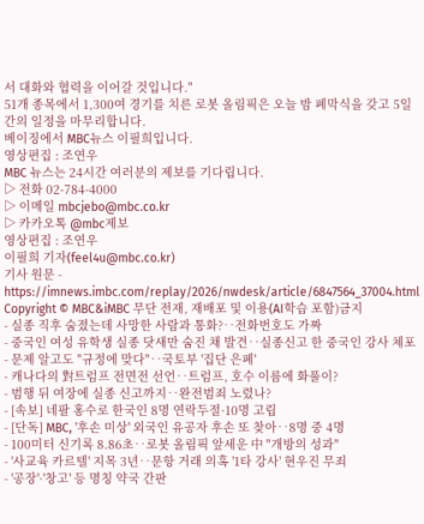서 대화와 협력을 이어갈 것입니다."
51개 종목에서 1,300여 경기를 치른 로봇 올림픽은 오늘 밤 폐막식을 갖고 5일간의 일정을 마무리합니다.
베이징에서 MBC뉴스 이필희입니다.
영상편집 : 조연우
MBC 뉴스는 24시간 여러분의 제보를 기다립니다.
▷ 전화 02-784-4000
▷ 이메일 mbcjebo@mbc.co.kr
▷ 카카오톡 @mbc제보
영상편집 : 조연우
이필희 기자(feel4u@mbc.co.kr)
기사 원문 - https://imnews.imbc.com/replay/2026/nwdesk/article/6847564_37004.html
Copyright © MBC&iMBC 무단 전재, 재배포 및 이용(AI학습 포함)금지
- 실종 직후 숨졌는데 사망한 사람과 통화?‥전화번호도 가짜
- 중국인 여성 유학생 실종 닷새만 숨진 채 발견‥실종신고 한 중국인 강사 체포
- 문제 알고도 "규정에 맞다"‥국토부 '집단 은폐'
- 캐나다의 對트럼프 전면전 선언‥트럼프, 호수 이름에 화풀이?
- 범행 뒤 여장에 실종 신고까지‥완전범죄 노렸나?
- [속보] 네팔 홍수로 한국인 8명 연락두절·10명 고립
- [단독] MBC, '후손 미상' 외국인 유공자 후손 또 찾아‥8명 중 4명
- 100미터 신기록 8.86초‥로봇 올림픽 앞세운 中 "개방의 성과"
- '사교육 카르텔' 지목 3년‥문항 거래 의혹 '1타 강사' 현우진 무죄
- '공장'·'창고' 등 명칭 약국 간판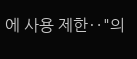에 사용 제한‥"의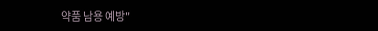약품 남용 예방"